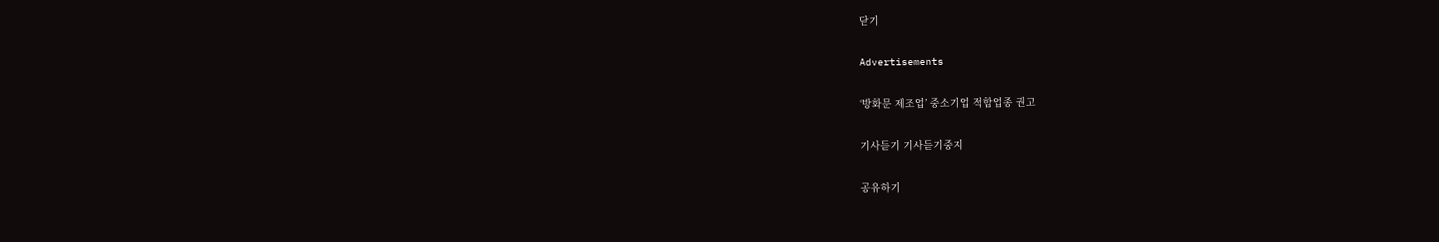닫기

Advertisements

‘방화문 제조업’ 중소기업 적합업종 권고

기사듣기 기사듣기중지

공유하기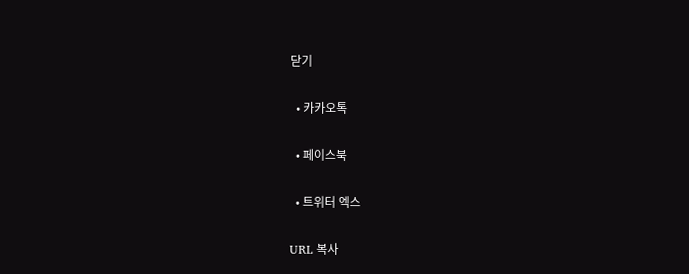닫기

  • 카카오톡

  • 페이스북

  • 트위터 엑스

URL 복사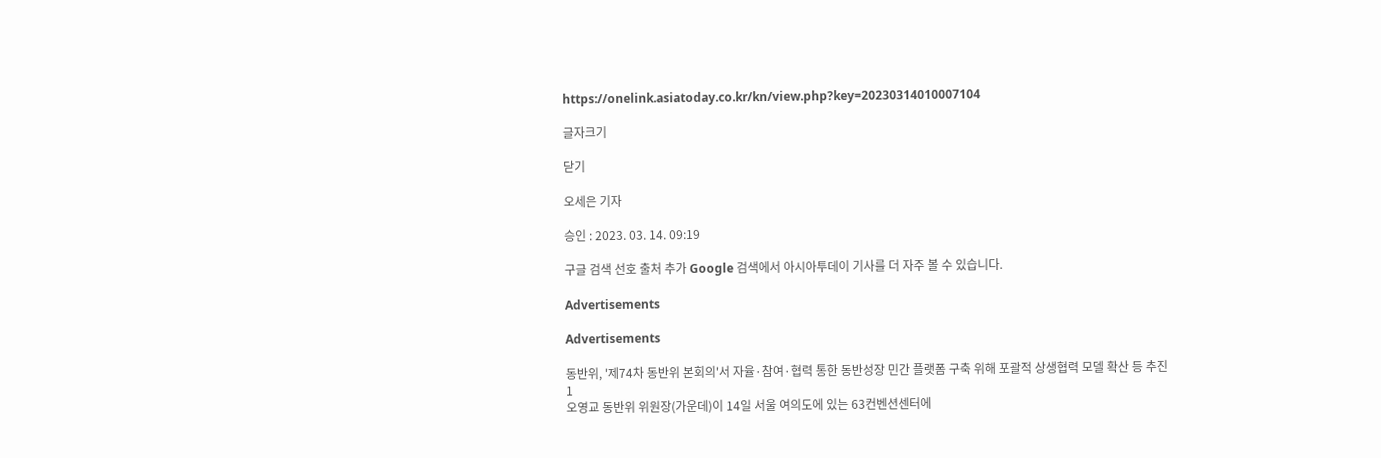https://onelink.asiatoday.co.kr/kn/view.php?key=20230314010007104

글자크기

닫기

오세은 기자

승인 : 2023. 03. 14. 09:19

구글 검색 선호 출처 추가 Google 검색에서 아시아투데이 기사를 더 자주 볼 수 있습니다.

Advertisements

Advertisements

동반위, '제74차 동반위 본회의'서 자율·참여·협력 통한 동반성장 민간 플랫폼 구축 위해 포괄적 상생협력 모델 확산 등 추진
1
오영교 동반위 위원장(가운데)이 14일 서울 여의도에 있는 63컨벤션센터에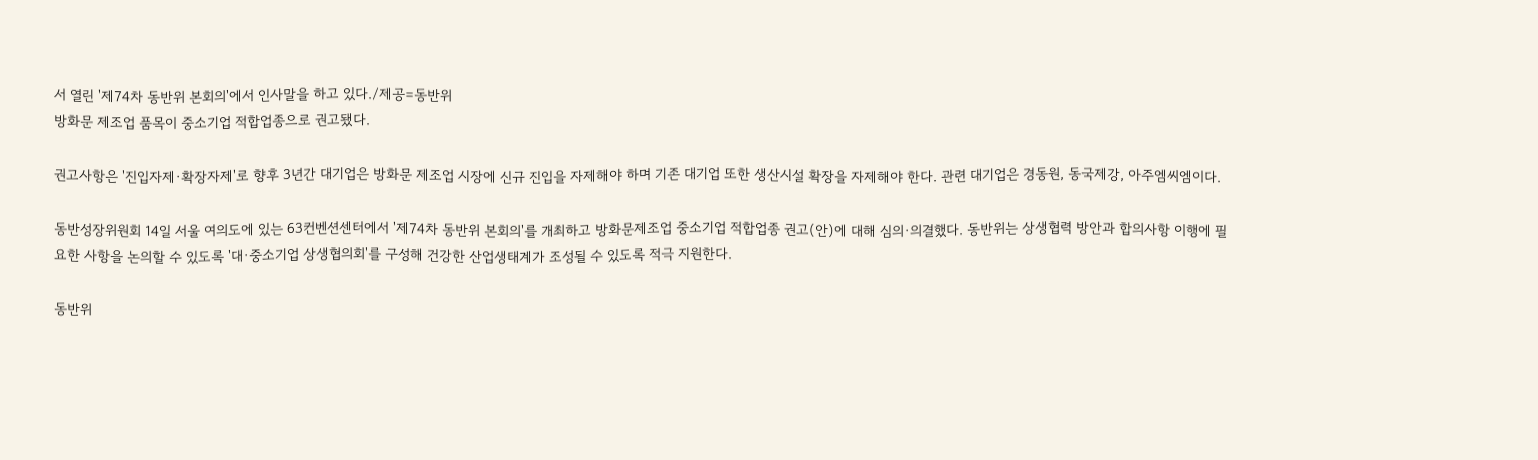서 열린 '제74차 동반위 본회의'에서 인사말을 하고 있다./제공=동반위
방화문 제조업 품목이 중소기업 적합업종으로 권고됐다.

권고사항은 '진입자제·확장자제'로 향후 3년간 대기업은 방화문 제조업 시장에 신규 진입을 자제해야 하며 기존 대기업 또한 생산시설 확장을 자제해야 한다. 관련 대기업은 경동원, 동국제강, 아주엠씨엠이다.

동반성장위원회 14일 서울 여의도에 있는 63컨벤션센터에서 '제74차 동반위 본회의'를 개최하고 방화문제조업 중소기업 적합업종 권고(안)에 대해 심의·의결했다. 동반위는 상생협력 방안과 합의사항 이행에 필요한 사항을 논의할 수 있도록 '대·중소기업 상생협의회'를 구성해 건강한 산업생태계가 조성될 수 있도록 적극 지원한다.

동반위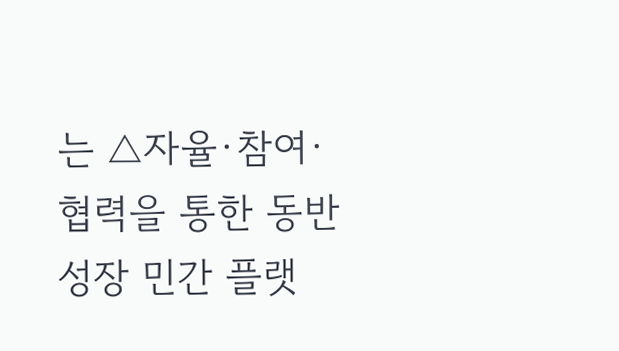는 △자율·참여·협력을 통한 동반성장 민간 플랫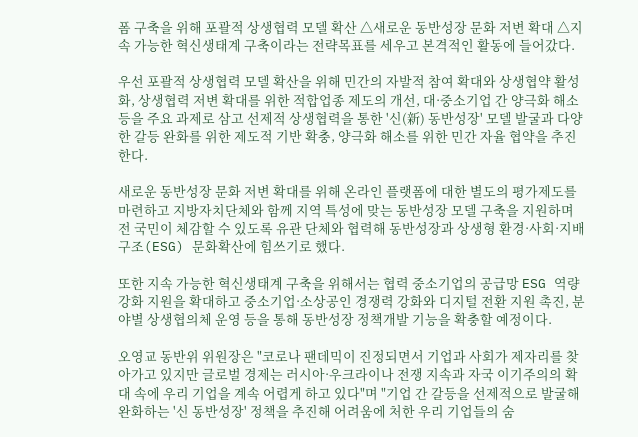폼 구축을 위해 포괄적 상생협력 모델 확산 △새로운 동반성장 문화 저변 확대 △지속 가능한 혁신생태계 구축이라는 전략목표를 세우고 본격적인 활동에 들어갔다.

우선 포괄적 상생협력 모델 확산을 위해 민간의 자발적 참여 확대와 상생협약 활성화, 상생협력 저변 확대를 위한 적합업종 제도의 개선, 대·중소기업 간 양극화 해소 등을 주요 과제로 삼고 선제적 상생협력을 통한 '신(新) 동반성장' 모델 발굴과 다양한 갈등 완화를 위한 제도적 기반 확충, 양극화 해소를 위한 민간 자율 협약을 추진한다.

새로운 동반성장 문화 저변 확대를 위해 온라인 플랫폼에 대한 별도의 평가제도를 마련하고 지방자치단체와 함께 지역 특성에 맞는 동반성장 모델 구축을 지원하며 전 국민이 체감할 수 있도록 유관 단체와 협력해 동반성장과 상생형 환경·사회·지배구조(ESG) 문화확산에 힘쓰기로 했다.

또한 지속 가능한 혁신생태계 구축을 위해서는 협력 중소기업의 공급망 ESG 역량 강화 지원을 확대하고 중소기업·소상공인 경쟁력 강화와 디지털 전환 지원 촉진, 분야별 상생협의체 운영 등을 통해 동반성장 정책개발 기능을 확충할 예정이다.

오영교 동반위 위원장은 "코로나 팬데믹이 진정되면서 기업과 사회가 제자리를 찾아가고 있지만 글로벌 경제는 러시아·우크라이나 전쟁 지속과 자국 이기주의의 확대 속에 우리 기업을 계속 어렵게 하고 있다"며 "기업 간 갈등을 선제적으로 발굴해 완화하는 '신 동반성장' 정책을 추진해 어려움에 처한 우리 기업들의 숨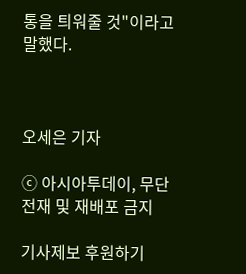통을 틔워줄 것"이라고 말했다.



오세은 기자

ⓒ 아시아투데이, 무단전재 및 재배포 금지

기사제보 후원하기